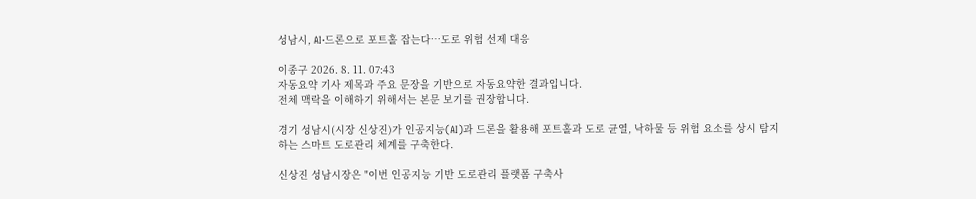성남시, AI·드론으로 포트홀 잡는다…도로 위험 선제 대응

이종구 2026. 8. 11. 07:43
자동요약 기사 제목과 주요 문장을 기반으로 자동요약한 결과입니다.
전체 맥락을 이해하기 위해서는 본문 보기를 권장합니다.

경기 성남시(시장 신상진)가 인공지능(AI)과 드론을 활용해 포트홀과 도로 균열, 낙하물 등 위험 요소를 상시 탐지하는 스마트 도로관리 체계를 구축한다.

신상진 성남시장은 "이번 인공지능 기반 도로관리 플랫폼 구축사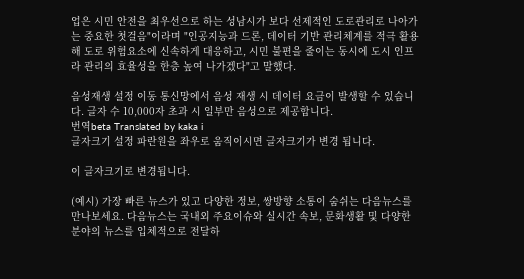업은 시민 안전을 최우선으로 하는 성남시가 보다 선제적인 도로관리로 나아가는 중요한 첫걸음"이라며 "인공지능과 드론, 데이터 기반 관리체계를 적극 활용해 도로 위험요소에 신속하게 대응하고, 시민 불편을 줄이는 동시에 도시 인프라 관리의 효율성을 한층 높여 나가겠다"고 말했다.

음성재생 설정 이동 통신망에서 음성 재생 시 데이터 요금이 발생할 수 있습니다. 글자 수 10,000자 초과 시 일부만 음성으로 제공합니다.
번역beta Translated by kaka i
글자크기 설정 파란원을 좌우로 움직이시면 글자크기가 변경 됩니다.

이 글자크기로 변경됩니다.

(예시) 가장 빠른 뉴스가 있고 다양한 정보, 쌍방향 소통이 숨쉬는 다음뉴스를 만나보세요. 다음뉴스는 국내외 주요이슈와 실시간 속보, 문화생활 및 다양한 분야의 뉴스를 입체적으로 전달하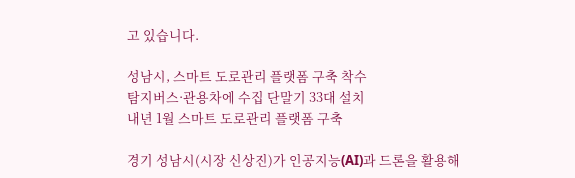고 있습니다.

성남시, 스마트 도로관리 플랫폼 구축 착수
탐지버스·관용차에 수집 단말기 33대 설치
내년 1월 스마트 도로관리 플랫폼 구축

경기 성남시(시장 신상진)가 인공지능(AI)과 드론을 활용해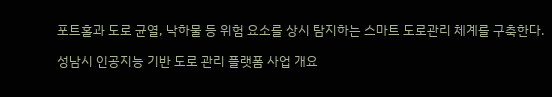포트홀과 도로 균열, 낙하물 등 위험 요소를 상시 탐지하는 스마트 도로관리 체계를 구축한다.

성남시 인공지능 기반 도로 관리 플랫폼 사업 개요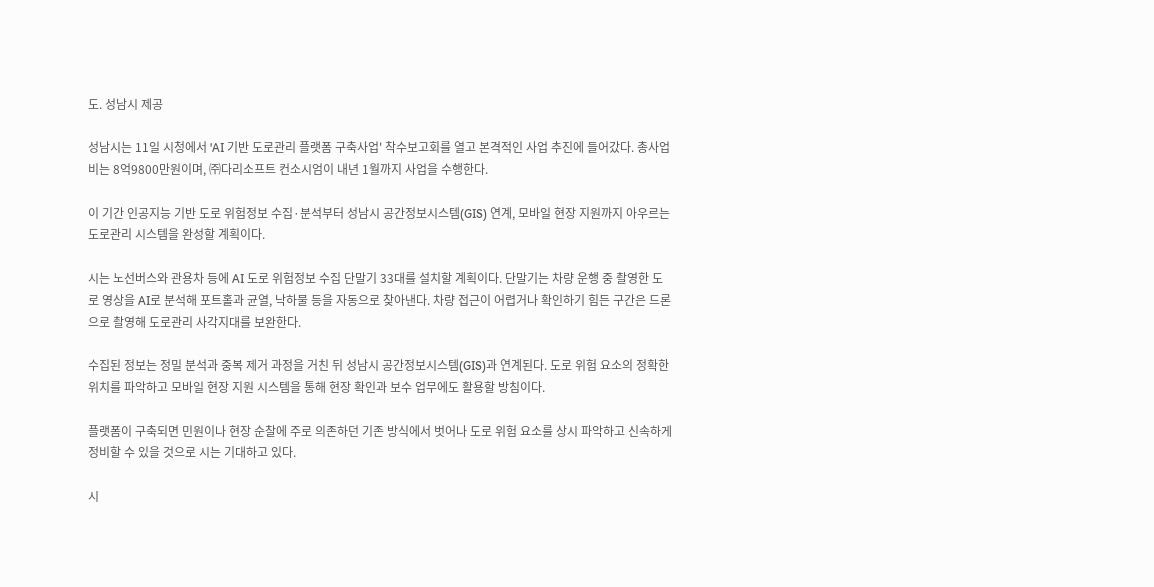도. 성남시 제공

성남시는 11일 시청에서 'AI 기반 도로관리 플랫폼 구축사업' 착수보고회를 열고 본격적인 사업 추진에 들어갔다. 총사업비는 8억9800만원이며, ㈜다리소프트 컨소시엄이 내년 1월까지 사업을 수행한다.

이 기간 인공지능 기반 도로 위험정보 수집·분석부터 성남시 공간정보시스템(GIS) 연계, 모바일 현장 지원까지 아우르는 도로관리 시스템을 완성할 계획이다.

시는 노선버스와 관용차 등에 AI 도로 위험정보 수집 단말기 33대를 설치할 계획이다. 단말기는 차량 운행 중 촬영한 도로 영상을 AI로 분석해 포트홀과 균열, 낙하물 등을 자동으로 찾아낸다. 차량 접근이 어렵거나 확인하기 힘든 구간은 드론으로 촬영해 도로관리 사각지대를 보완한다.

수집된 정보는 정밀 분석과 중복 제거 과정을 거친 뒤 성남시 공간정보시스템(GIS)과 연계된다. 도로 위험 요소의 정확한 위치를 파악하고 모바일 현장 지원 시스템을 통해 현장 확인과 보수 업무에도 활용할 방침이다.

플랫폼이 구축되면 민원이나 현장 순찰에 주로 의존하던 기존 방식에서 벗어나 도로 위험 요소를 상시 파악하고 신속하게 정비할 수 있을 것으로 시는 기대하고 있다.

시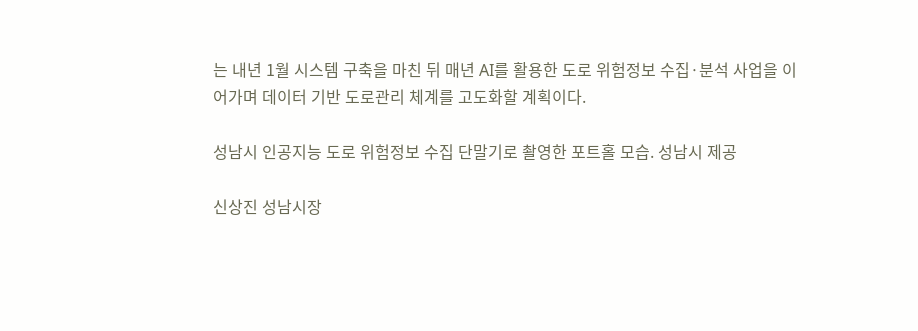는 내년 1월 시스템 구축을 마친 뒤 매년 AI를 활용한 도로 위험정보 수집·분석 사업을 이어가며 데이터 기반 도로관리 체계를 고도화할 계획이다.

성남시 인공지능 도로 위험정보 수집 단말기로 촬영한 포트홀 모습. 성남시 제공

신상진 성남시장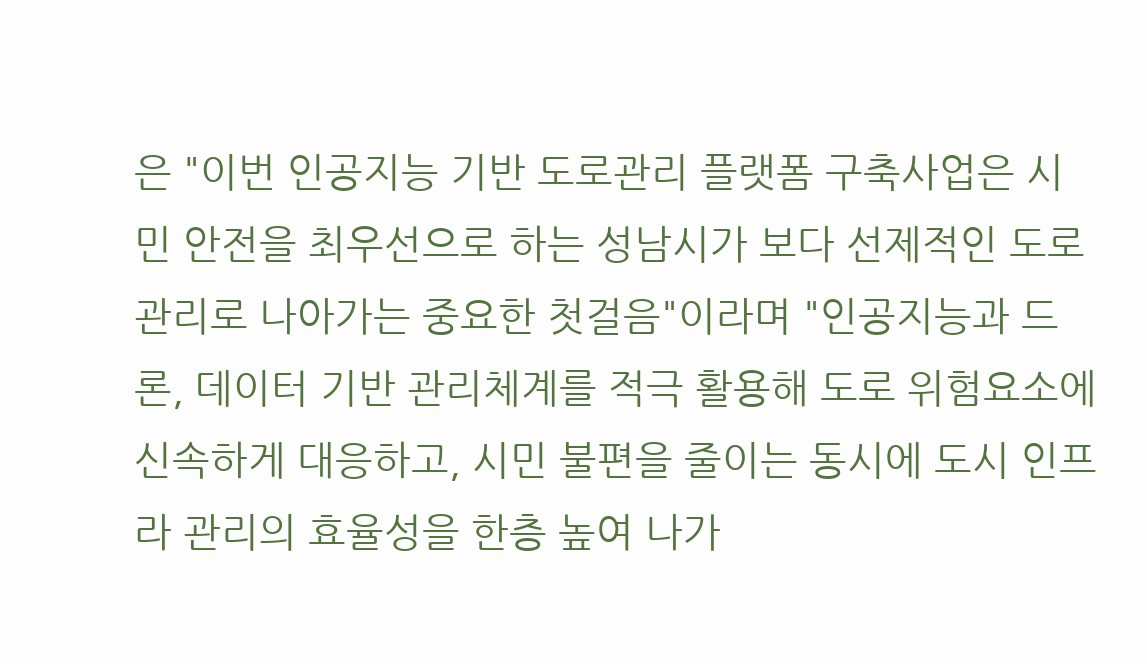은 "이번 인공지능 기반 도로관리 플랫폼 구축사업은 시민 안전을 최우선으로 하는 성남시가 보다 선제적인 도로관리로 나아가는 중요한 첫걸음"이라며 "인공지능과 드론, 데이터 기반 관리체계를 적극 활용해 도로 위험요소에 신속하게 대응하고, 시민 불편을 줄이는 동시에 도시 인프라 관리의 효율성을 한층 높여 나가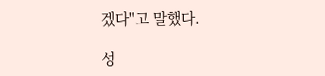겠다"고 말했다.

성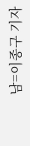남=이종구 기자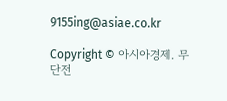9155ing@asiae.co.kr

Copyright © 아시아경제. 무단전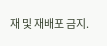재 및 재배포 금지.